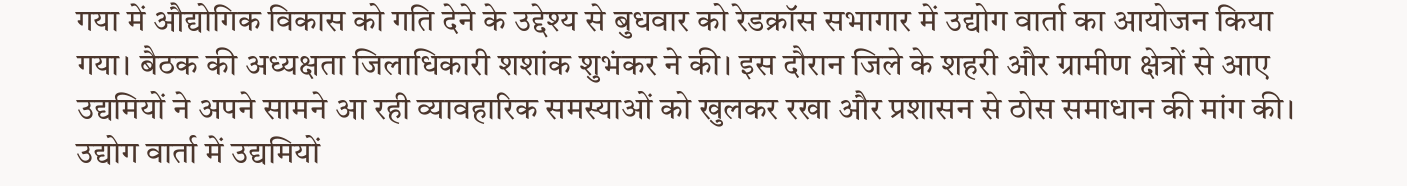गया में औद्योगिक विकास को गति देने के उद्देश्य से बुधवार को रेडक्रॉस सभागार में उद्योग वार्ता का आयोजन किया गया। बैठक की अध्यक्षता जिलाधिकारी शशांक शुभंकर ने की। इस दौरान जिले के शहरी और ग्रामीण क्षेत्रों से आए उद्यमियों ने अपने सामने आ रही व्यावहारिक समस्याओं को खुलकर रखा और प्रशासन से ठोस समाधान की मांग की।
उद्योग वार्ता में उद्यमियों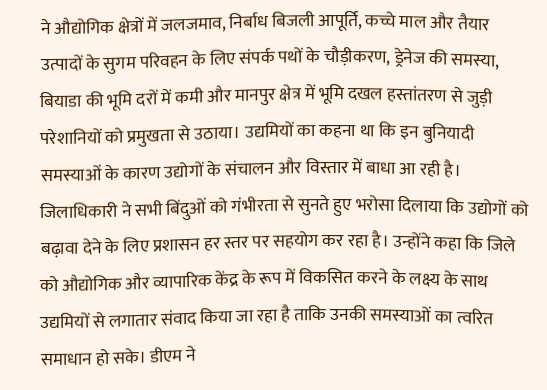ने औद्योगिक क्षेत्रों में जलजमाव, निर्बाध बिजली आपूर्ति, कच्चे माल और तैयार उत्पादों के सुगम परिवहन के लिए संपर्क पथों के चौड़ीकरण, ड्रेनेज की समस्या, बियाडा की भूमि दरों में कमी और मानपुर क्षेत्र में भूमि दखल हस्तांतरण से जुड़ी परेशानियों को प्रमुखता से उठाया। उद्यमियों का कहना था कि इन बुनियादी समस्याओं के कारण उद्योगों के संचालन और विस्तार में बाधा आ रही है।
जिलाधिकारी ने सभी बिंदुओं को गंभीरता से सुनते हुए भरोसा दिलाया कि उद्योगों को बढ़ावा देने के लिए प्रशासन हर स्तर पर सहयोग कर रहा है। उन्होंने कहा कि जिले को औद्योगिक और व्यापारिक केंद्र के रूप में विकसित करने के लक्ष्य के साथ उद्यमियों से लगातार संवाद किया जा रहा है ताकि उनकी समस्याओं का त्वरित समाधान हो सके। डीएम ने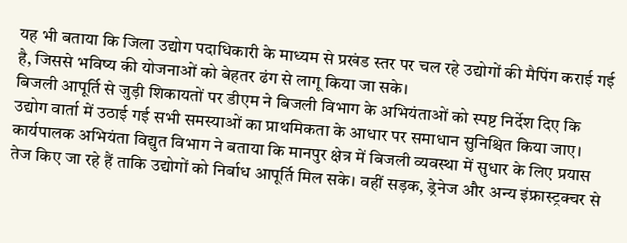यह भी बताया कि जिला उद्योग पदाधिकारी के माध्यम से प्रखंड स्तर पर चल रहे उद्योगों की मैपिंग कराई गई है, जिससे भविष्य की योजनाओं को बेहतर ढंग से लागू किया जा सके।
बिजली आपूर्ति से जुड़ी शिकायतों पर डीएम ने बिजली विभाग के अभियंताओं को स्पष्ट निर्देश दिए कि उद्योग वार्ता में उठाई गई सभी समस्याओं का प्राथमिकता के आधार पर समाधान सुनिश्चित किया जाए। कार्यपालक अभियंता विद्युत विभाग ने बताया कि मानपुर क्षेत्र में बिजली व्यवस्था में सुधार के लिए प्रयास तेज किए जा रहे हैं ताकि उद्योगों को निर्बाध आपूर्ति मिल सके। वहीं सड़क, ड्रेनेज और अन्य इंफ्रास्ट्रक्चर से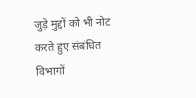जुड़े मुद्दों को भी नोट करते हुए संबंधित विभागों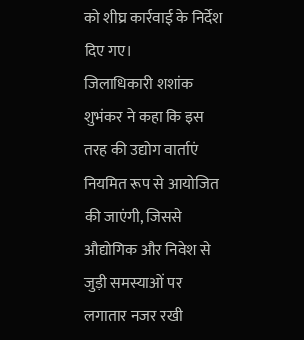को शीघ्र कार्रवाई के निर्देश दिए गए।
जिलाधिकारी शशांक शुभंकर ने कहा कि इस तरह की उद्योग वार्ताएं नियमित रूप से आयोजित की जाएंगी, जिससे औद्योगिक और निवेश से जुड़ी समस्याओं पर लगातार नजर रखी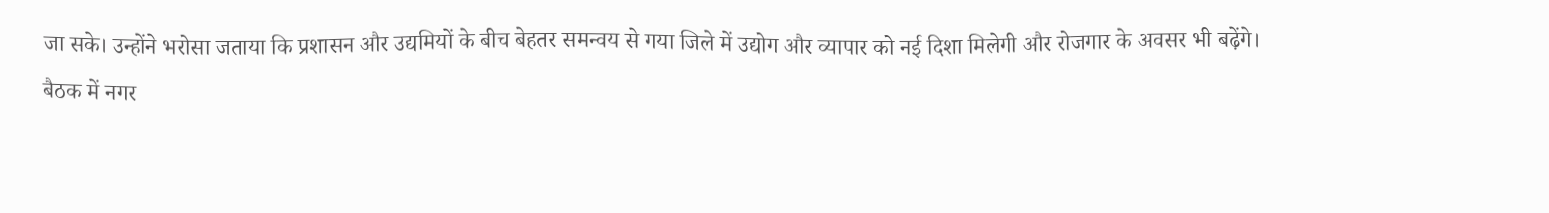जा सके। उन्होंने भरोसा जताया कि प्रशासन और उद्यमियों के बीच बेहतर समन्वय से गया जिले में उद्योग और व्यापार को नई दिशा मिलेगी और रोजगार के अवसर भी बढ़ेंगे।
बैठक में नगर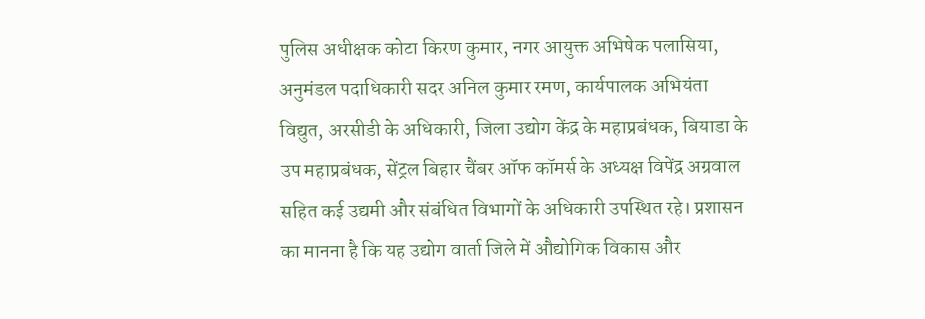पुलिस अधीक्षक कोटा किरण कुमार, नगर आयुक्त अभिषेक पलासिया, अनुमंडल पदाधिकारी सदर अनिल कुमार रमण, कार्यपालक अभियंता विद्युत, अरसीडी के अधिकारी, जिला उद्योग केंद्र के महाप्रबंधक, बियाडा के उप महाप्रबंधक, सेंट्रल बिहार चैंबर ऑफ कॉमर्स के अध्यक्ष विपेंद्र अग्रवाल सहित कई उद्यमी और संबंधित विभागों के अधिकारी उपस्थित रहे। प्रशासन का मानना है कि यह उद्योग वार्ता जिले में औद्योगिक विकास और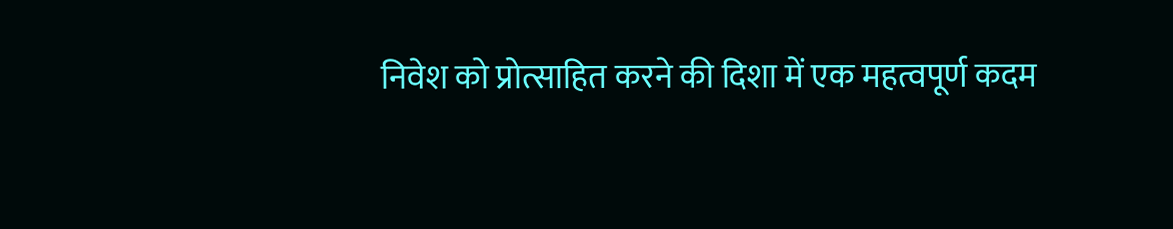निवेश को प्रोत्साहित करने की दिशा में एक महत्वपूर्ण कदम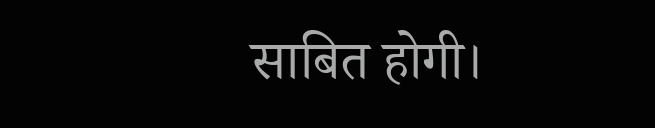साबित होगी।